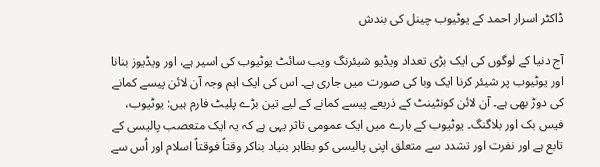ڈاکٹر اسرار احمد کے یوٹیوب چینل کی بندش

آج دنیا کے لوگوں کی ایک بڑی تعداد ویڈیو شیئرنگ ویب سائٹ یوٹیوب کی اسیر ہے، اور ویڈیوز بنانا اور یوٹیوب پر شیئر کرنا ایک وبا کی صورت میں جاری ہے۔ اس کی ایک اہم وجہ آن لائن پیسے کمانے کی دوڑ بھی ہے۔ آن لائن کونٹینٹ کے ذریعے پیسے کمانے کے لیے تین بڑے پلیٹ فارم ہیں: یوٹیوب، فیس بک اور بلاگنگ۔ یوٹیوب کے بارے میں ایک عمومی تاثر یہی ہے کہ یہ ایک متعصب پالیسی کے تابع ہے اور نفرت اور تشدد سے متعلق اپنی پالیسی کو بظاہر بنیاد بناکر وقتاً فوقتاً اسلام اور اُس سے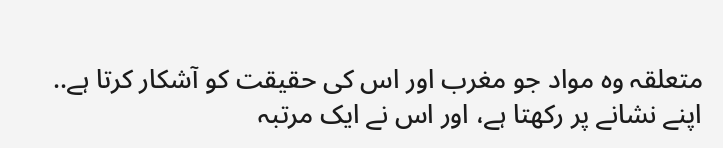متعلقہ وہ مواد جو مغرب اور اس کی حقیقت کو آشکار کرتا ہے.. اپنے نشانے پر رکھتا ہے، اور اس نے ایک مرتبہ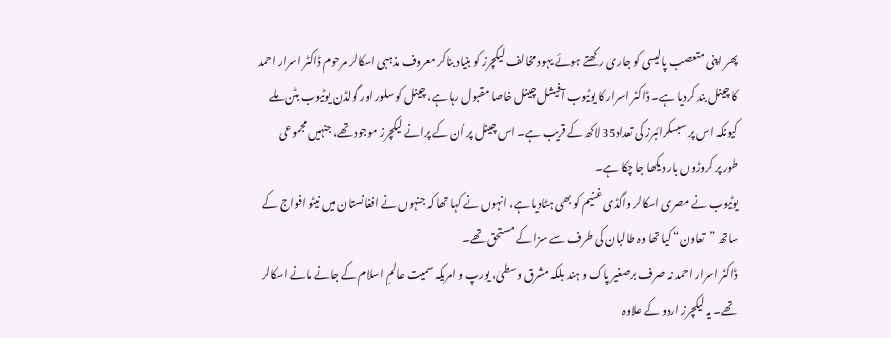پھر اپنی متعصب پالیسی کو جاری رکھتے ہوئے یہود مخالف لیکچرز کو بنیاد بناکر معروف مذہبی اسکالر مرحوم ڈاکٹر اسرار احمد کا چینل بند کردیا ہے۔ ڈاکٹر اسرار کا یوٹیوب آفیشل چینل خاصا مقبول رہا ہے، چینل کو سلور اور گولڈن یوٹیوب بٹن ملے کیونکہ اس پر سبسکرائبرز کی تعداد35 لاکھ کے قریب ہے۔ اس چینل پر اُن کے پرانے لیکچرز موجود تھے، جنہیں مجموعی طور پر کروڑوں بار دیکھا جا چکا ہے۔
یوٹیوب نے مصری اسکالر واگڈی غنیم کو بھی ہٹادیا ہے، انہوں نے کہا تھا کہ جنہوں نے افغانستان میں نیٹو افواج کے ساتھ ”تعاون“ کیا تھا وہ طالبان کی طرف سے سزا کے مستحق تھے۔
ڈاکٹر اسرار احمد نہ صرف برصغیر پاک و ہند بلکہ مشرق وسطیٰ، یورپ و امریکہ سمیت عالمِ اسلام کے جانے مانے اسکالر تھے۔ یہ لیکچرز اردو کے علاوہ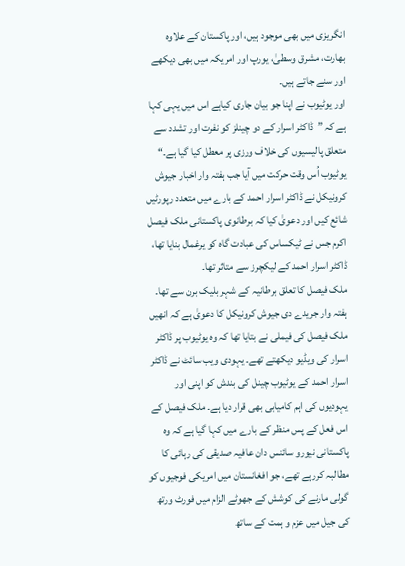انگریزی میں بھی موجود ہیں، اور پاکستان کے علاوہ بھارت، مشرق وسطیٰ، یورپ اور امریکہ میں بھی دیکھے اور سنے جاتے ہیں۔
اور یوٹیوب نے اپنا جو بیان جاری کیاہے اس میں یہی کہا ہے کہ ”ڈاکٹر اسرار کے دو چینلز کو نفرت اور تشدد سے متعلق پالیسیوں کی خلاف ورزی پر معطل کیا گیا ہے۔“
یوٹیوب اُس وقت حرکت میں آیا جب ہفتہ وار اخبار جیوش کرونیکل نے ڈاکٹر اسرار احمد کے بارے میں متعدد رپورٹیں شائع کیں اور دعویٰ کیا کہ برطانوی پاکستانی ملک فیصل اکرم جس نے ٹیکساس کی عبادت گاہ کو یرغمال بنایا تھا، ڈاکٹر اسرار احمد کے لیکچرز سے متاثر تھا۔
ملک فیصل کا تعلق برطانیہ کے شہر بلیک برن سے تھا۔ ہفتہ وار جریدے دی جیوش کرونیکل کا دعویٰ ہے کہ انھیں ملک فیصل کی فیملی نے بتایا تھا کہ وہ یوٹیوب پر ڈاکٹر اسرار کی ویڈیو دیکھتے تھے۔ یہودی ویب سائٹ نے ڈاکٹر اسرار احمد کے یوٹیوب چینل کی بندش کو اپنی اور یہودیوں کی اہم کامیابی بھی قرار دیا ہے۔ ملک فیصل کے اس فعل کے پس منظر کے بارے میں کہا گیا ہے کہ وہ پاکستانی نیورو سائنس دان عافیہ صدیقی کی رہائی کا مطالبہ کررہے تھے، جو افغانستان میں امریکی فوجیوں کو گولی مارنے کی کوشش کے جھوٹے الزام میں فورٹ ورتھ کی جیل میں عزم و ہمت کے ساتھ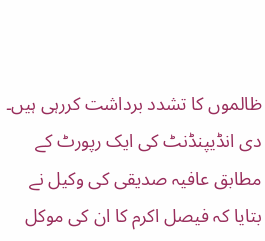ظالموں کا تشدد برداشت کررہی ہیں۔
دی انڈیپنڈنٹ کی ایک رپورٹ کے مطابق عافیہ صدیقی کی وکیل نے بتایا کہ فیصل اکرم کا ان کی موکل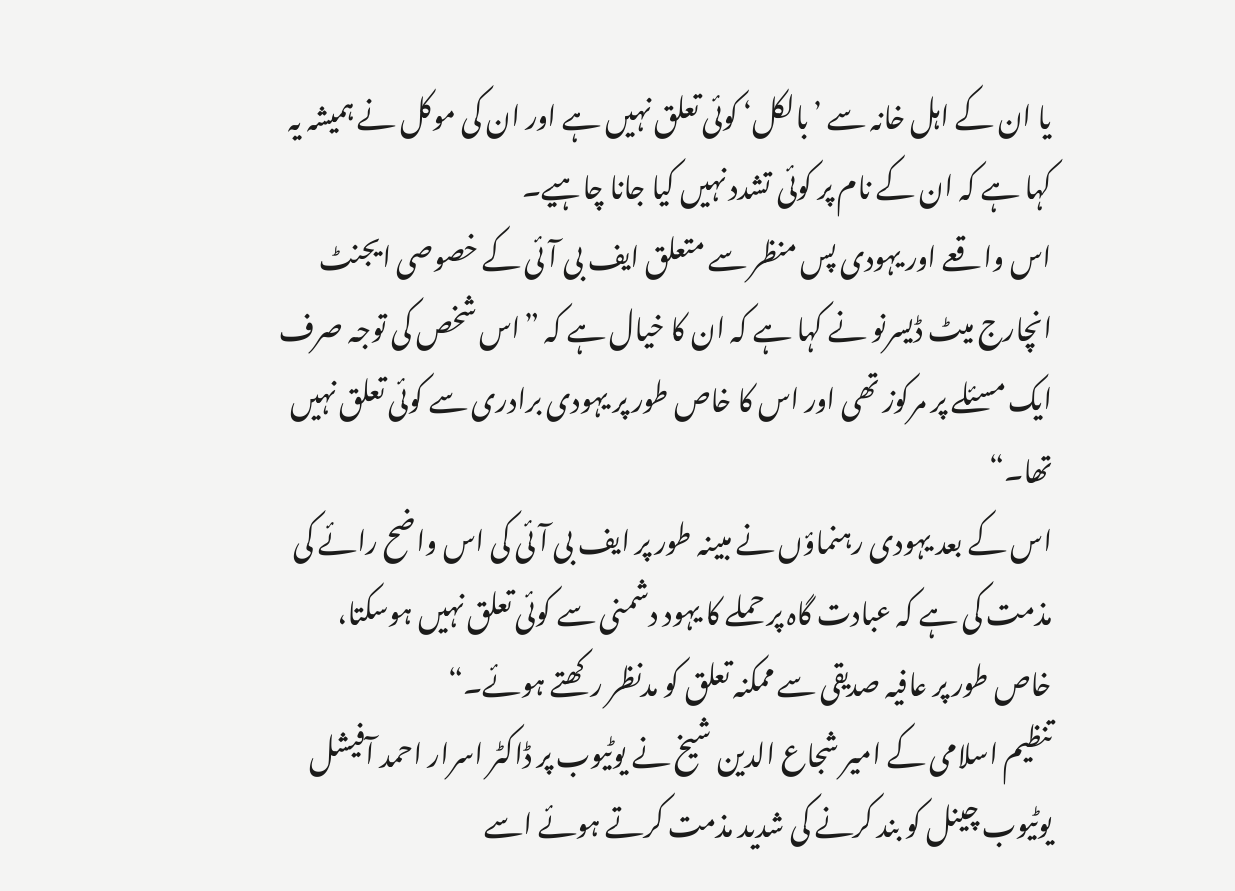یا ان کے اہل خانہ سے ’بالکل‘ کوئی تعلق نہیں ہے اور ان کی موکل نے ہمیشہ یہ کہا ہے کہ ان کے نام پر کوئی تشدد نہیں کیا جانا چاہیے۔
اس واقعے اور یہودی پس منظر سے متعلق ایف بی آئی کے خصوصی ایجنٹ انچارج میٹ ڈیسرنو نے کہا ہے کہ ان کا خیال ہے کہ ”اس شخص کی توجہ صرف ایک مسئلے پر مرکوز تھی اور اس کا خاص طور پر یہودی برادری سے کوئی تعلق نہیں تھا۔“
اس کے بعد یہودی رہنماؤں نے مبینہ طور پر ایف بی آئی کی اس واضح رائے کی مذمت کی ہے کہ عبادت گاہ پر حملے کا یہود دشمنی سے کوئی تعلق نہیں ہوسکتا، خاص طور پر عافیہ صدیقی سے ممکنہ تعلق کو مدنظر رکھتے ہوئے۔“
تنظیم اسلامی کے امیر شجاع الدین شیخ نے یوٹیوب پر ڈاکٹر اسرار احمد آفیشل یوٹیوب چینل کو بند کرنے کی شدید مذمت کرتے ہوئے اسے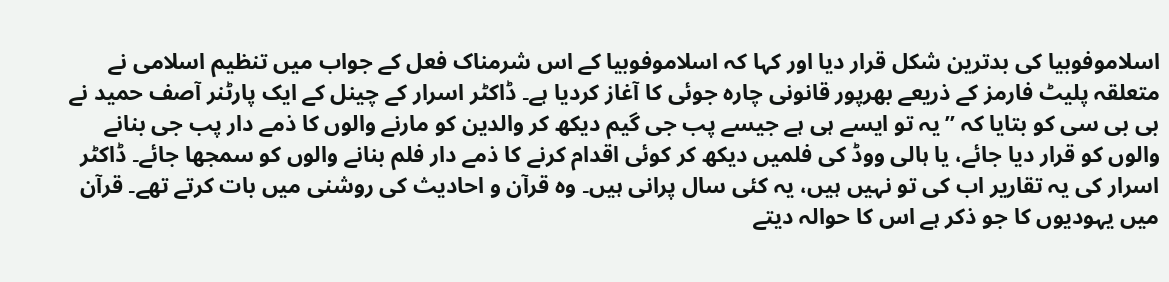اسلاموفوبیا کی بدترین شکل قرار دیا اور کہا کہ اسلاموفوبیا کے اس شرمناک فعل کے جواب میں تنظیم اسلامی نے متعلقہ پلیٹ فارمز کے ذریعے بھرپور قانونی چارہ جوئی کا آغاز کردیا ہے۔ ڈاکٹر اسرار کے چینل کے ایک پارٹنر آصف حمید نے بی بی سی کو بتایا کہ ”یہ تو ایسے ہی ہے جیسے پب جی گیم دیکھ کر والدین کو مارنے والوں کا ذمے دار پب جی بنانے والوں کو قرار دیا جائے، یا ہالی ووڈ کی فلمیں دیکھ کر کوئی اقدام کرنے کا ذمے دار فلم بنانے والوں کو سمجھا جائے۔ ڈاکٹر اسرار کی یہ تقاریر اب کی تو نہیں ہیں، یہ کئی سال پرانی ہیں۔ وہ قرآن و احادیث کی روشنی میں بات کرتے تھے۔ قرآن میں یہودیوں کا جو ذکر ہے اس کا حوالہ دیتے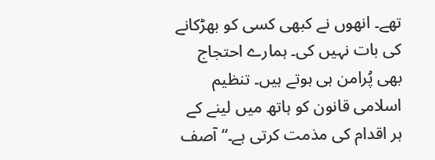تھے۔ انھوں نے کبھی کسی کو بھڑکانے کی بات نہیں کی۔ ہمارے احتجاج بھی پُرامن ہی ہوتے ہیں۔ تنظیم اسلامی قانون کو ہاتھ میں لینے کے ہر اقدام کی مذمت کرتی ہے۔“ آصف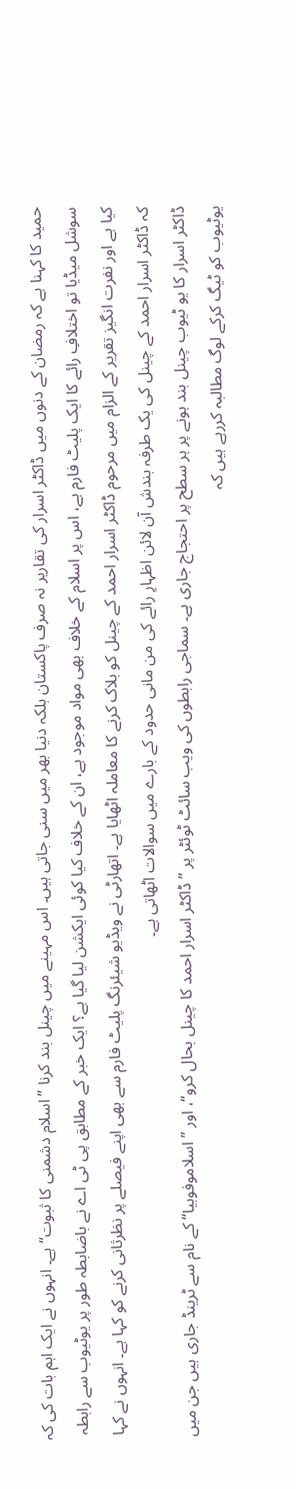حمید کا کہنا ہے کہ رمضان کے دنوں میں ڈاکٹر اسرار کی تقاریر نہ صرف پاکستان بلکہ دنیا بھر میں سنی جاتی ہیں۔ اس مہینے میں چینل بند کرنا ”اسلام دشمنی کا ثبوت“ ہے۔ انہوں نے ایک اہم بات کی کہ سوشل میڈیا تو اختلافِ رائے کا ایک پلیٹ فارم ہے، اس پر اسلام کے خلاف بھی مواد موجود ہے، ان کے خلاف کیا کوئی ایکشن لیا گیا ہے؟ ایک خبر کے مطابق پی ٹی اے نے باضابطہ طور پر یوٹیوب سے رابطہ کیا ہے اور نفرت انگیز تقریر کے الزام میں مرحوم ڈاکٹر اسرار احمد کے چینل کو بلاک کرنے کا معاملہ اٹھایا ہے۔ اتھارٹی نے ویڈیو شیئرنگ پلیٹ فارم سے بھی اپنے فیصلے پر نظرثانی کرنے کو کہا ہے۔ انہوں نے کہا کہ ڈاکٹر اسرار احمد کے چینل کی یک طرفہ بندش آن لائن اظہارِ رائے کی من مانی حدود کے بارے میں سوالات اٹھاتی ہے۔
ڈاکٹر اسرار کا یو ٹیوب چینل بند ہونے پر ہر سطح پر احتجاج جاری ہے۔ سماجی رابطوں کی ویب سائٹ ٹوئٹر پر ”ڈاکٹر اسرار احمد کا چینل بحال کرو“، اور ”اسلاموفوبیا“ کے نام سے ٹرینڈ جاری ہیں جن میں یوٹیوب کو ٹیگ کرکے لوگ مطالبہ کررہے ہیں کہ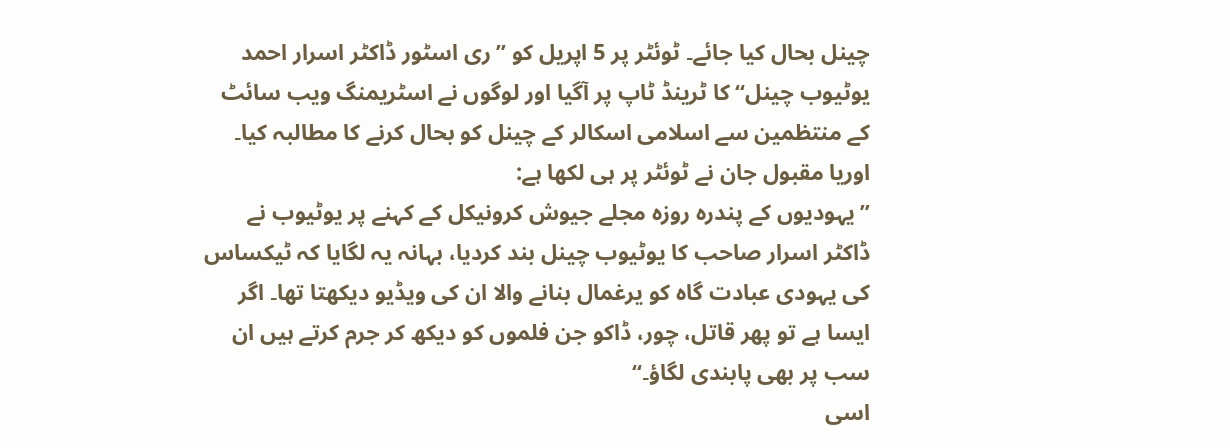چینل بحال کیا جائے۔ ٹوئٹر پر 5 اپریل کو ”ری اسٹور ڈاکٹر اسرار احمد یوٹیوب چینل“ کا ٹرینڈ ٹاپ پر آگیا اور لوگوں نے اسٹریمنگ ویب سائٹ کے منتظمین سے اسلامی اسکالر کے چینل کو بحال کرنے کا مطالبہ کیا۔ اوریا مقبول جان نے ٹوئٹر پر ہی لکھا ہے:
”یہودیوں کے پندرہ روزہ مجلے جیوش کرونیکل کے کہنے پر یوٹیوب نے ڈاکٹر اسرار صاحب کا یوٹیوب چینل بند کردیا، بہانہ یہ لگایا کہ ٹیکساس کی یہودی عبادت گاہ کو یرغمال بنانے والا ان کی ویڈیو دیکھتا تھا۔ اگر ایسا ہے تو پھر قاتل، چور، ڈاکو جن فلموں کو دیکھ کر جرم کرتے ہیں ان سب پر بھی پابندی لگاؤ۔“
اسی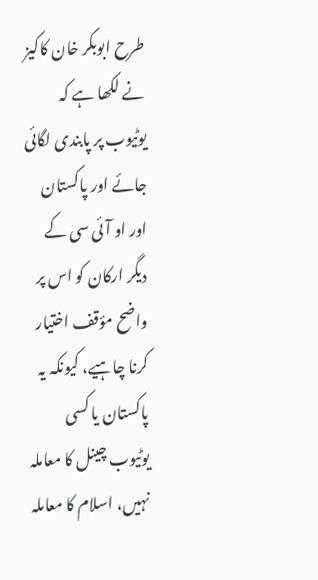طرح ابوبکر خان کاکیز نے لکھا ہے کہ یوٹیوب پر پابندی لگائی جائے اور پاکستان اور او آئی سی کے دیگر ارکان کو اس پر واضح مؤقف اختیار کرنا چاہیے، کیونکہ یہ پاکستان یا کسی یوٹیوب چینل کا معاملہ نہیں، اسلام کا معاملہ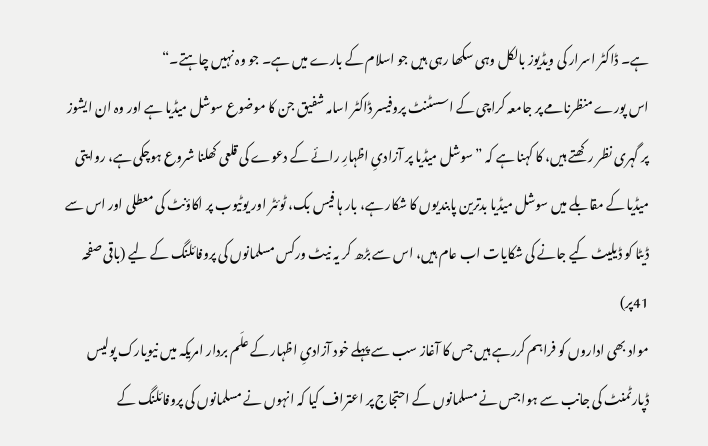ہے۔ ڈاکٹر اسرار کی ویڈیوز بالکل وہی سکھا رہی ہیں جو اسلام کے بارے میں ہے۔ جو وہ نہیں چاہتے۔“
اس پورے منظرنامے پر جامعہ کراچی کے اسسٹنٹ پروفیسر ڈاکٹر اسامہ شفیق جن کا موضوع سوشل میڈیا ہے اور وہ ان ایشوز پر گہری نظر رکھتے ہیں، کا کہنا ہے کہ ”سوشل میڈیا پر آزادیِ اظہارِ رائے کے دعوے کی قلعی کھلنا شروع ہوچکی ہے، روایتی میڈیا کے مقابلے میں سوشل میڈیا بدترین پابندیوں کا شکار ہے، بار ہا فیس بک، ٹوئٹر اور یوٹیوب پر اکاؤنٹ کی معطلی اور اس سے ڈیٹا کو ڈیلیٹ کیے جانے کی شکایات اب عام ہیں، اس سے بڑھ کر یہ نیٹ ورکس مسلمانوں کی پروفائلنگ کے لیے (باقی صفحہ 41پر)
مواد بھی اداروں کو فراہم کررہے ہیں جس کا آغاز سب سے پہلے خود آزادیِ اظہار کے علَم بردار امریکہ میں نیویارک پولیس ڈپارٹمنٹ کی جانب سے ہوا جس نے مسلمانوں کے احتجاج پر اعتراف کیا کہ انہوں نے مسلمانوں کی پروفائلنگ کے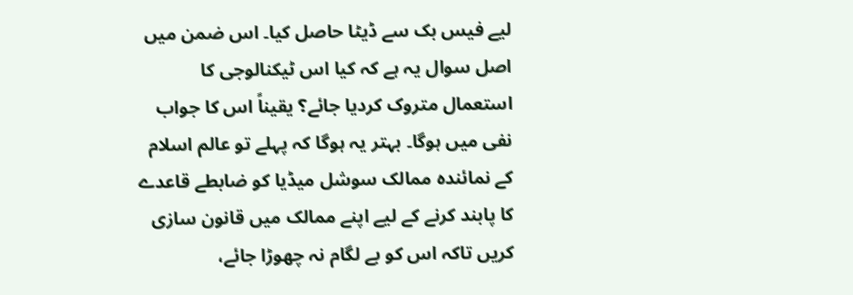لیے فیس بک سے ڈیٹا حاصل کیا۔ اس ضمن میں اصل سوال یہ ہے کہ کیا اس ٹیکنالوجی کا استعمال متروک کردیا جائے؟ یقیناً اس کا جواب نفی میں ہوگا۔ بہتر یہ ہوگا کہ پہلے تو عالم اسلام کے نمائندہ ممالک سوشل میڈیا کو ضابطے قاعدے کا پابند کرنے کے لیے اپنے ممالک میں قانون سازی کریں تاکہ اس کو بے لگام نہ چھوڑا جائے،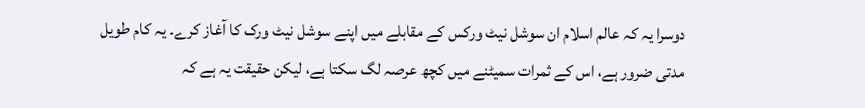دوسرا یہ کہ عالم اسلام ان سوشل نیٹ ورکس کے مقابلے میں اپنے سوشل نیٹ ورک کا آغاز کرے۔ یہ کام طویل مدتی ضرور ہے، اس کے ثمرات سمیٹنے میں کچھ عرصہ لگ سکتا ہے، لیکن حقیقت یہ ہے کہ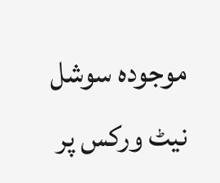موجودہ سوشل نیٹ ورکس پر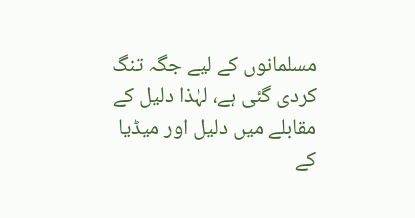مسلمانوں کے لیے جگہ تنگ کردی گئی ہے، لہٰذا دلیل کے مقابلے میں دلیل اور میڈیا کے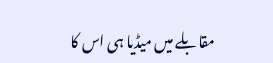مقابلے میں میڈیا ہی اس کا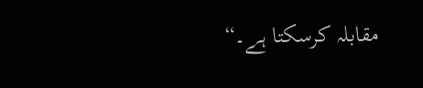مقابلہ کرسکتا ہے۔“